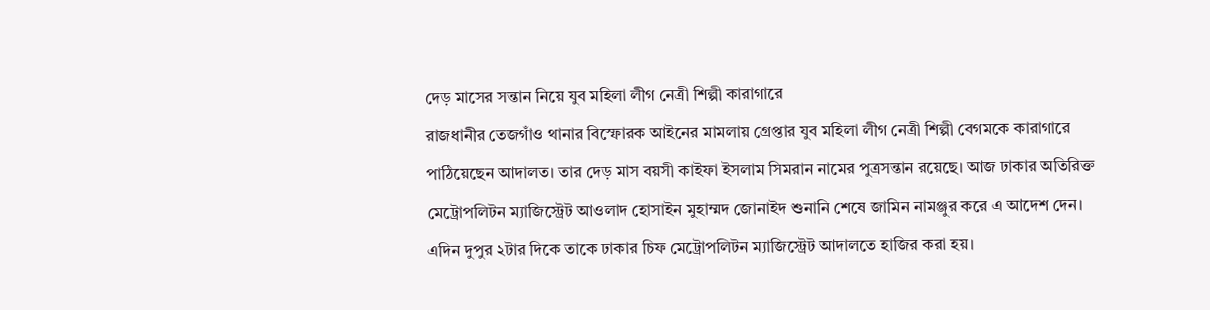দেড় মাসের সন্তান নিয়ে যুব মহিলা লীগ নেত্রী শিল্পী কারাগারে
রাজধানীর তেজগাঁও থানার বিস্ফোরক আইনের মামলায় গ্রেপ্তার যুব মহিলা লীগ নেত্রী শিল্পী বেগমকে কারাগারে পাঠিয়েছেন আদালত। তার দেড় মাস বয়সী কাইফা ইসলাম সিমরান নামের পুত্রসন্তান রয়েছে। আজ ঢাকার অতিরিক্ত মেট্রোপলিটন ম্যাজিস্ট্রেট আওলাদ হোসাইন মুহাম্মদ জোনাইদ শুনানি শেষে জামিন নামঞ্জুর করে এ আদেশ দেন।
এদিন দুপুর ২টার দিকে তাকে ঢাকার চিফ মেট্রোপলিটন ম্যাজিস্ট্রেট আদালতে হাজির করা হয়।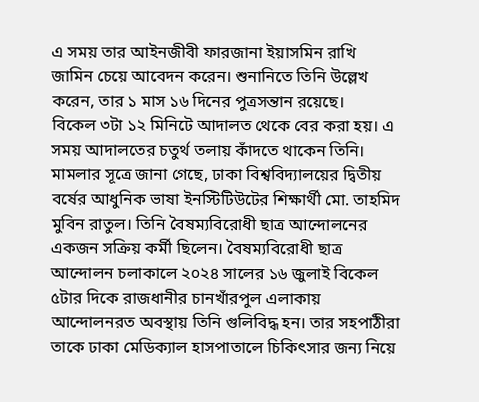এ সময় তার আইনজীবী ফারজানা ইয়াসমিন রাখি জামিন চেয়ে আবেদন করেন। শুনানিতে তিনি উল্লেখ করেন, তার ১ মাস ১৬ দিনের পুত্রসন্তান রয়েছে।
বিকেল ৩টা ১২ মিনিটে আদালত থেকে বের করা হয়। এ সময় আদালতের চতুর্থ তলায় কাঁদতে থাকেন তিনি।
মামলার সূত্রে জানা গেছে, ঢাকা বিশ্ববিদ্যালয়ের দ্বিতীয় বর্ষের আধুনিক ভাষা ইনস্টিটিউটের শিক্ষার্থী মো. তাহমিদ মুবিন রাতুল। তিনি বৈষম্যবিরোধী ছাত্র আন্দোলনের একজন সক্রিয় কর্মী ছিলেন। বৈষম্যবিরোধী ছাত্র আন্দোলন চলাকালে ২০২৪ সালের ১৬ জুলাই বিকেল ৫টার দিকে রাজধানীর চানখাঁরপুল এলাকায় আন্দোলনরত অবস্থায় তিনি গুলিবিদ্ধ হন। তার সহপাঠীরা তাকে ঢাকা মেডিক্যাল হাসপাতালে চিকিৎসার জন্য নিয়ে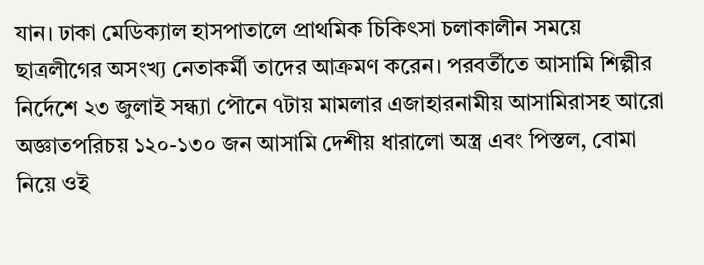যান। ঢাকা মেডিক্যাল হাসপাতালে প্রাথমিক চিকিৎসা চলাকালীন সময়ে ছাত্রলীগের অসংখ্য নেতাকর্মী তাদের আক্রমণ করেন। পরবর্তীতে আসামি শিল্পীর নির্দেশে ২৩ জুলাই সন্ধ্যা পৌনে ৭টায় মামলার এজাহারনামীয় আসামিরাসহ আরো অজ্ঞাতপরিচয় ১২০-১৩০ জন আসামি দেশীয় ধারালো অস্ত্র এবং পিস্তল, বোমা নিয়ে ওই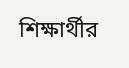শিক্ষার্থীর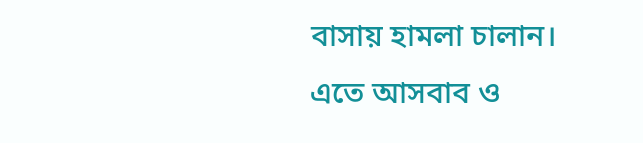বাসায় হামলা চালান। এতে আসবাব ও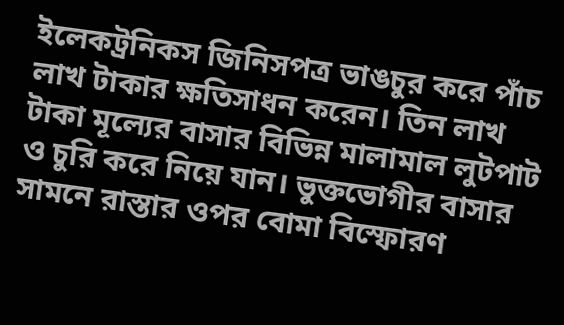ইলেকট্রনিকস জিনিসপত্র ভাঙচুর করে পাঁচ লাখ টাকার ক্ষতিসাধন করেন। তিন লাখ টাকা মূল্যের বাসার বিভিন্ন মালামাল লুটপাট ও চুরি করে নিয়ে যান। ভুক্তভোগীর বাসার সামনে রাস্তার ওপর বোমা বিস্ফোরণ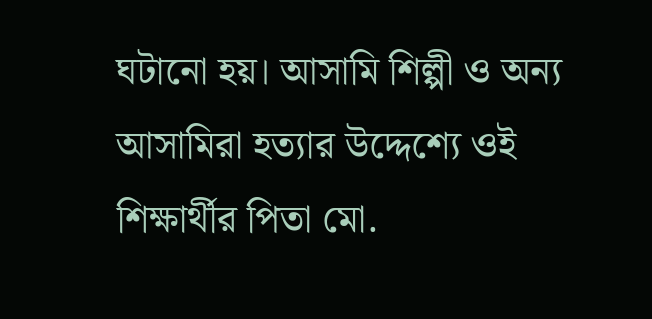ঘটানো হয়। আসামি শিল্পী ও অন্য আসামিরা হত্যার উদ্দেশ্যে ওই শিক্ষার্থীর পিতা মো.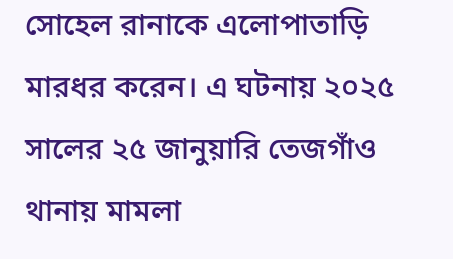সোহেল রানাকে এলোপাতাড়ি মারধর করেন। এ ঘটনায় ২০২৫ সালের ২৫ জানুয়ারি তেজগাঁও থানায় মামলা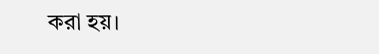করা হয়।